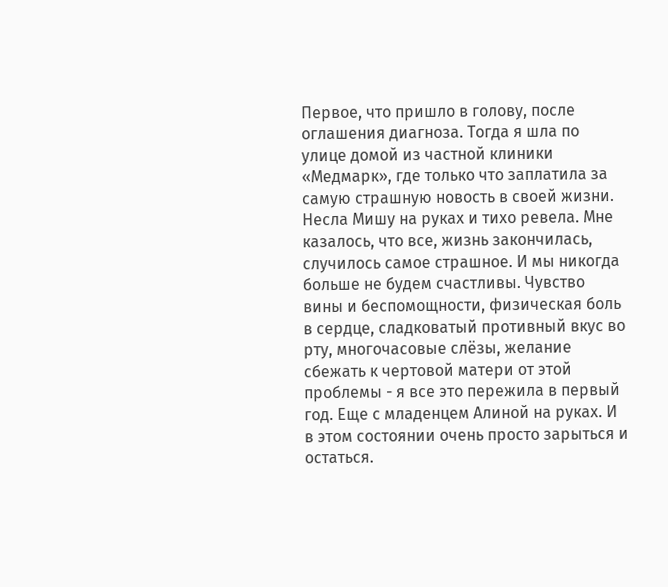Первое, что пришло в голову, после оглашения диагноза. Тогда я шла по улице домой из частной клиники «Медмарк», где только что заплатила за самую страшную новость в своей жизни. Несла Мишу на руках и тихо ревела. Мне казалось, что все, жизнь закончилась, случилось самое страшное. И мы никогда больше не будем счастливы. Чувство вины и беспомощности, физическая боль в сердце, сладковатый противный вкус во рту, многочасовые слёзы, желание сбежать к чертовой матери от этой проблемы - я все это пережила в первый год. Еще с младенцем Алиной на руках. И в этом состоянии очень просто зарыться и остаться.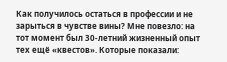Как получилось остаться в профессии и не зарыться в чувстве вины? Мне повезло: на тот момент был 30-летний жизненный опыт тех ещё «квестов». Которые показали: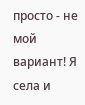просто - не мой вариант! Я села и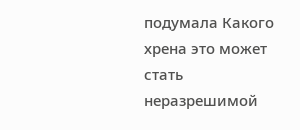подумала Какого хрена это может стать неразрешимой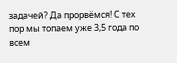задачей? Да прорвёмся! С тех пор мы топаем уже 3,5 года по всем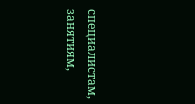специалистам, занятиям,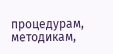процедурам, методикам,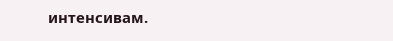интенсивам.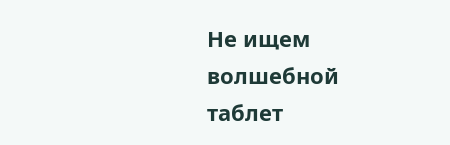Не ищем волшебной таблет